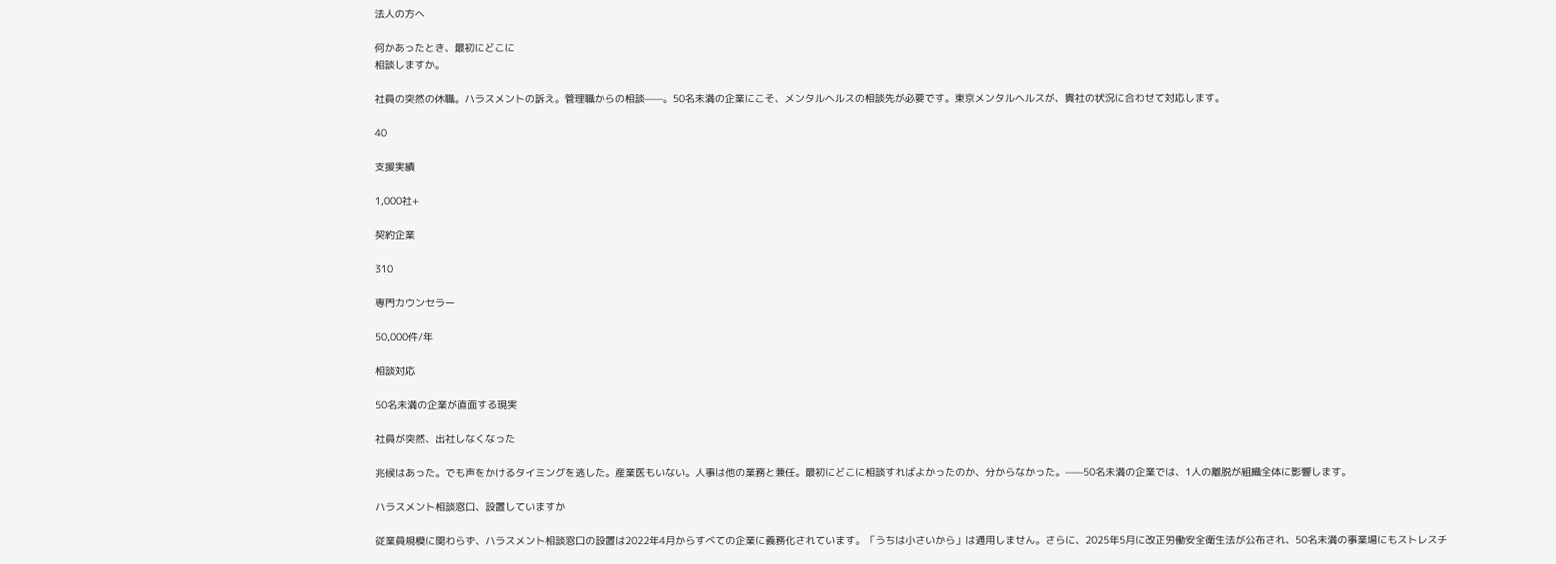法人の方へ

何かあったとき、最初にどこに
相談しますか。

社員の突然の休職。ハラスメントの訴え。管理職からの相談——。50名未満の企業にこそ、メンタルヘルスの相談先が必要です。東京メンタルヘルスが、貴社の状況に合わせて対応します。

40

支援実績

1,000社+

契約企業

310

専門カウンセラー

50,000件/年

相談対応

50名未満の企業が直面する現実

社員が突然、出社しなくなった

兆候はあった。でも声をかけるタイミングを逃した。産業医もいない。人事は他の業務と兼任。最初にどこに相談すればよかったのか、分からなかった。——50名未満の企業では、1人の離脱が組織全体に影響します。

ハラスメント相談窓口、設置していますか

従業員規模に関わらず、ハラスメント相談窓口の設置は2022年4月からすべての企業に義務化されています。「うちは小さいから」は通用しません。さらに、2025年5月に改正労働安全衛生法が公布され、50名未満の事業場にもストレスチ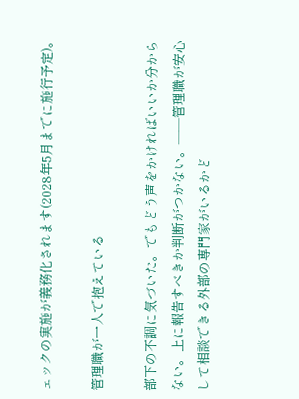ェックの実施が義務化されます(2028年5月までに施行予定)。

管理職が一人で抱えている

部下の不調に気づいた。でもどう声をかければいいか分からない。上に報告すべきか判断がつかない。——管理職が安心して相談できる外部の専門家がいるかど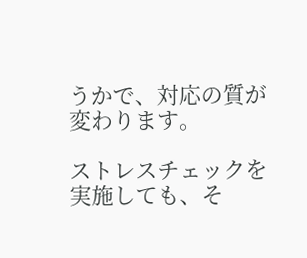うかで、対応の質が変わります。

ストレスチェックを実施しても、そ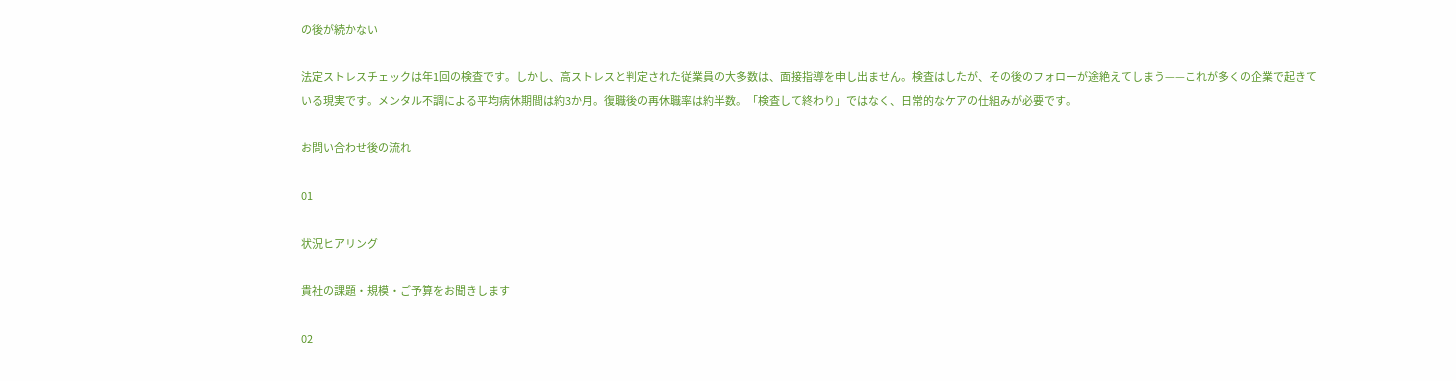の後が続かない

法定ストレスチェックは年1回の検査です。しかし、高ストレスと判定された従業員の大多数は、面接指導を申し出ません。検査はしたが、その後のフォローが途絶えてしまう——これが多くの企業で起きている現実です。メンタル不調による平均病休期間は約3か月。復職後の再休職率は約半数。「検査して終わり」ではなく、日常的なケアの仕組みが必要です。

お問い合わせ後の流れ

01

状況ヒアリング

貴社の課題・規模・ご予算をお聞きします

02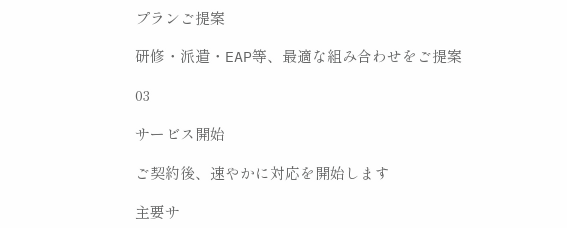プランご提案

研修・派遣・EAP等、最適な組み合わせをご提案

03

サービス開始

ご契約後、速やかに対応を開始します

主要サ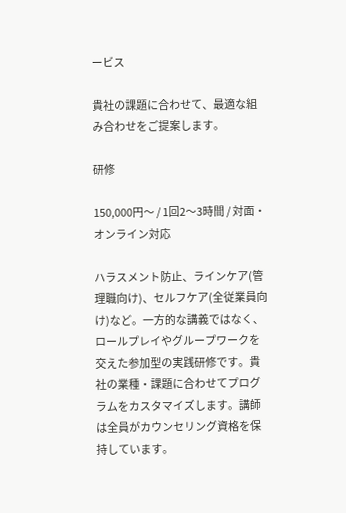ービス

貴社の課題に合わせて、最適な組み合わせをご提案します。

研修

150,000円〜 / 1回2〜3時間 / 対面・オンライン対応

ハラスメント防止、ラインケア(管理職向け)、セルフケア(全従業員向け)など。一方的な講義ではなく、ロールプレイやグループワークを交えた参加型の実践研修です。貴社の業種・課題に合わせてプログラムをカスタマイズします。講師は全員がカウンセリング資格を保持しています。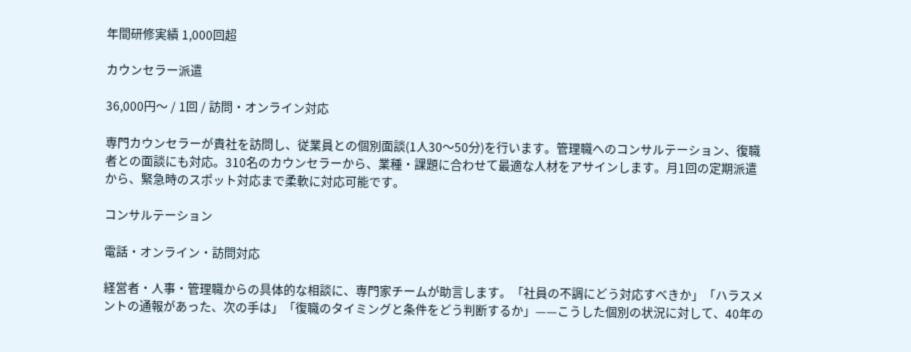年間研修実績 1,000回超

カウンセラー派遣

36,000円〜 / 1回 / 訪問・オンライン対応

専門カウンセラーが貴社を訪問し、従業員との個別面談(1人30〜50分)を行います。管理職へのコンサルテーション、復職者との面談にも対応。310名のカウンセラーから、業種・課題に合わせて最適な人材をアサインします。月1回の定期派遣から、緊急時のスポット対応まで柔軟に対応可能です。

コンサルテーション

電話・オンライン・訪問対応

経営者・人事・管理職からの具体的な相談に、専門家チームが助言します。「社員の不調にどう対応すべきか」「ハラスメントの通報があった、次の手は」「復職のタイミングと条件をどう判断するか」——こうした個別の状況に対して、40年の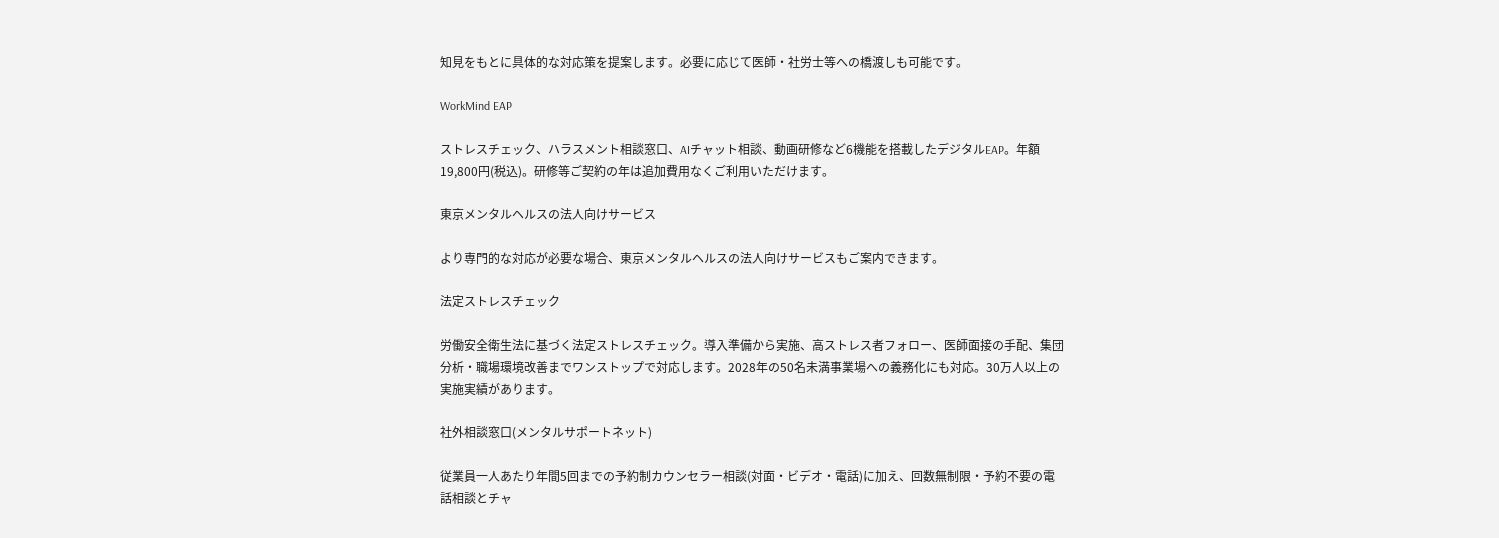知見をもとに具体的な対応策を提案します。必要に応じて医師・社労士等への橋渡しも可能です。

WorkMind EAP

ストレスチェック、ハラスメント相談窓口、AIチャット相談、動画研修など6機能を搭載したデジタルEAP。年額19,800円(税込)。研修等ご契約の年は追加費用なくご利用いただけます。

東京メンタルヘルスの法人向けサービス

より専門的な対応が必要な場合、東京メンタルヘルスの法人向けサービスもご案内できます。

法定ストレスチェック

労働安全衛生法に基づく法定ストレスチェック。導入準備から実施、高ストレス者フォロー、医師面接の手配、集団分析・職場環境改善までワンストップで対応します。2028年の50名未満事業場への義務化にも対応。30万人以上の実施実績があります。

社外相談窓口(メンタルサポートネット)

従業員一人あたり年間5回までの予約制カウンセラー相談(対面・ビデオ・電話)に加え、回数無制限・予約不要の電話相談とチャ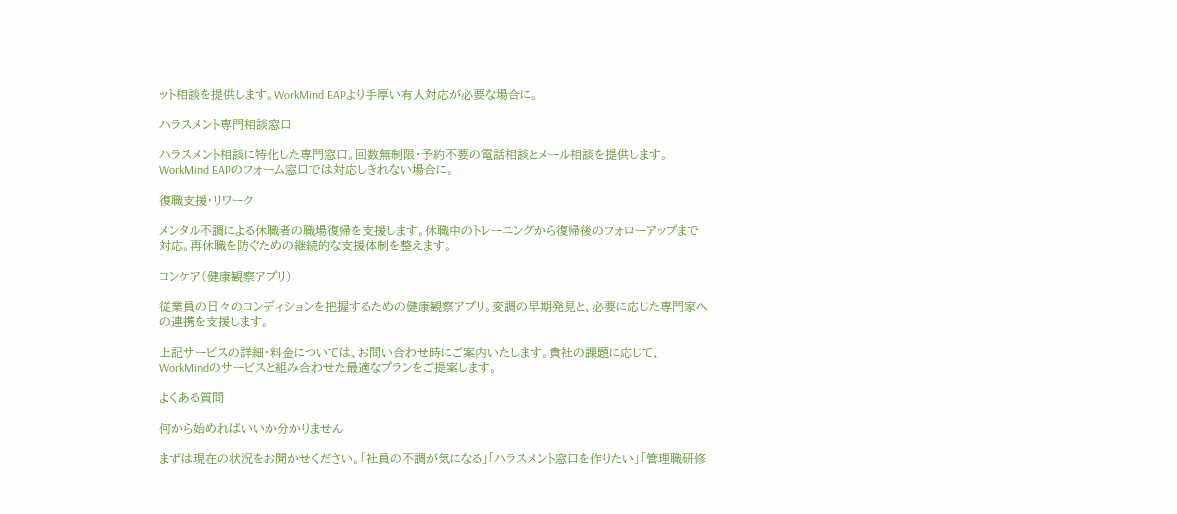ット相談を提供します。WorkMind EAPより手厚い有人対応が必要な場合に。

ハラスメント専門相談窓口

ハラスメント相談に特化した専門窓口。回数無制限・予約不要の電話相談とメール相談を提供します。WorkMind EAPのフォーム窓口では対応しきれない場合に。

復職支援・リワーク

メンタル不調による休職者の職場復帰を支援します。休職中のトレーニングから復帰後のフォローアップまで対応。再休職を防ぐための継続的な支援体制を整えます。

コンケア(健康観察アプリ)

従業員の日々のコンディションを把握するための健康観察アプリ。変調の早期発見と、必要に応じた専門家への連携を支援します。

上記サービスの詳細・料金については、お問い合わせ時にご案内いたします。貴社の課題に応じて、WorkMindのサービスと組み合わせた最適なプランをご提案します。

よくある質問

何から始めればいいか分かりません

まずは現在の状況をお聞かせください。「社員の不調が気になる」「ハラスメント窓口を作りたい」「管理職研修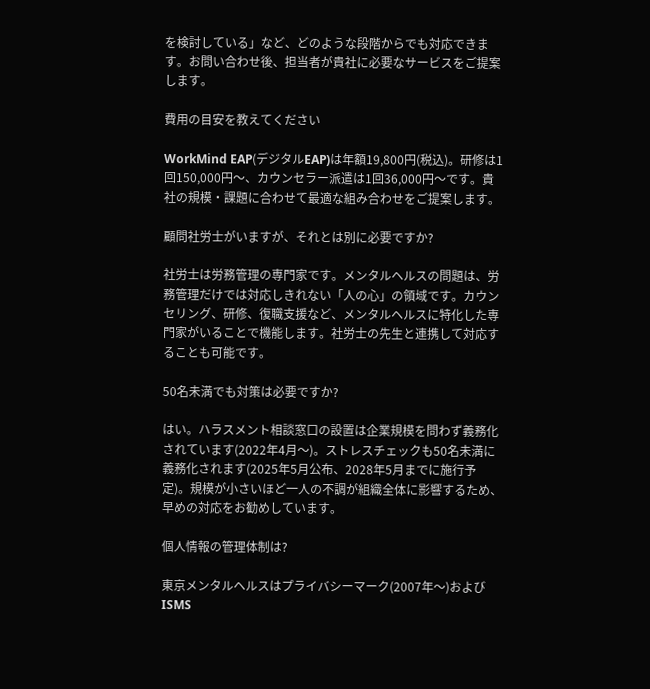を検討している」など、どのような段階からでも対応できます。お問い合わせ後、担当者が貴社に必要なサービスをご提案します。

費用の目安を教えてください

WorkMind EAP(デジタルEAP)は年額19,800円(税込)。研修は1回150,000円〜、カウンセラー派遣は1回36,000円〜です。貴社の規模・課題に合わせて最適な組み合わせをご提案します。

顧問社労士がいますが、それとは別に必要ですか?

社労士は労務管理の専門家です。メンタルヘルスの問題は、労務管理だけでは対応しきれない「人の心」の領域です。カウンセリング、研修、復職支援など、メンタルヘルスに特化した専門家がいることで機能します。社労士の先生と連携して対応することも可能です。

50名未満でも対策は必要ですか?

はい。ハラスメント相談窓口の設置は企業規模を問わず義務化されています(2022年4月〜)。ストレスチェックも50名未満に義務化されます(2025年5月公布、2028年5月までに施行予定)。規模が小さいほど一人の不調が組織全体に影響するため、早めの対応をお勧めしています。

個人情報の管理体制は?

東京メンタルヘルスはプライバシーマーク(2007年〜)およびISMS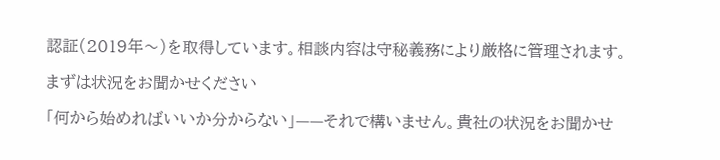認証(2019年〜)を取得しています。相談内容は守秘義務により厳格に管理されます。

まずは状況をお聞かせください

「何から始めればいいか分からない」——それで構いません。貴社の状況をお聞かせ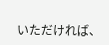いただければ、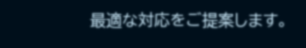最適な対応をご提案します。